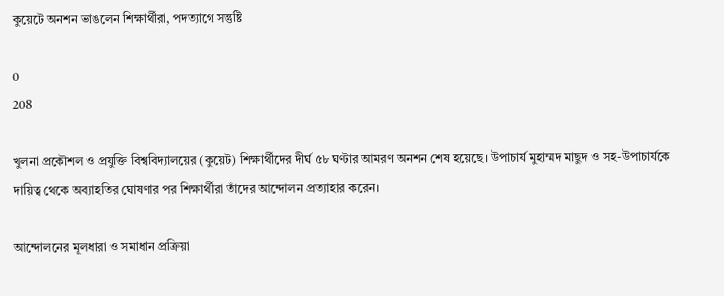কুয়েটে অনশন ভাঙলেন শিক্ষার্থীরা, পদত্যাগে সন্তুষ্টি

0
208

খুলনা প্রকৌশল ও প্রযুক্তি বিশ্ববিদ্যালয়ের (কুয়েট) শিক্ষার্থীদের দীর্ঘ ৫৮ ঘণ্টার আমরণ অনশন শেষ হয়েছে। উপাচার্য মুহাম্মদ মাছুদ ও সহ-উপাচার্যকে দায়িত্ব থেকে অব্যাহতির ঘোষণার পর শিক্ষার্থীরা তাঁদের আন্দোলন প্রত্যাহার করেন।

আন্দোলনের মূলধারা ও সমাধান প্রক্রিয়া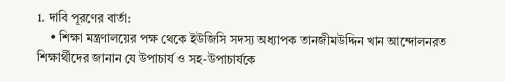1. দাবি পূরণের বার্তা:
    • শিক্ষা মন্ত্রণালয়ের পক্ষ থেকে ইউজিসি সদস্য অধ্যাপক তানজীমউদ্দিন খান আন্দোলনরত শিক্ষার্থীদের জানান যে উপাচার্য ও সহ-উপাচার্যকে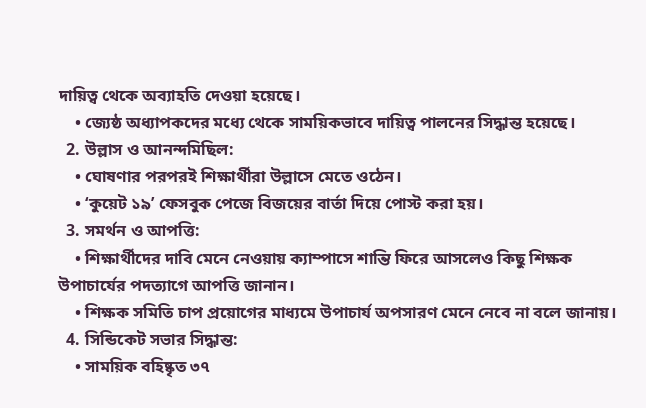দায়িত্ব থেকে অব্যাহতি দেওয়া হয়েছে।
    • জ্যেষ্ঠ অধ্যাপকদের মধ্যে থেকে সাময়িকভাবে দায়িত্ব পালনের সিদ্ধান্ত হয়েছে।
  2. উল্লাস ও আনন্দমিছিল:
    • ঘোষণার পরপরই শিক্ষার্থীরা উল্লাসে মেতে ওঠেন।
    • ‘কুয়েট ১৯’ ফেসবুক পেজে বিজয়ের বার্তা দিয়ে পোস্ট করা হয়।
  3. সমর্থন ও আপত্তি:
    • শিক্ষার্থীদের দাবি মেনে নেওয়ায় ক্যাম্পাসে শান্তি ফিরে আসলেও কিছু শিক্ষক উপাচার্যের পদত্যাগে আপত্তি জানান।
    • শিক্ষক সমিতি চাপ প্রয়োগের মাধ্যমে উপাচার্য অপসারণ মেনে নেবে না বলে জানায়।
  4. সিন্ডিকেট সভার সিদ্ধান্ত:
    • সাময়িক বহিষ্কৃত ৩৭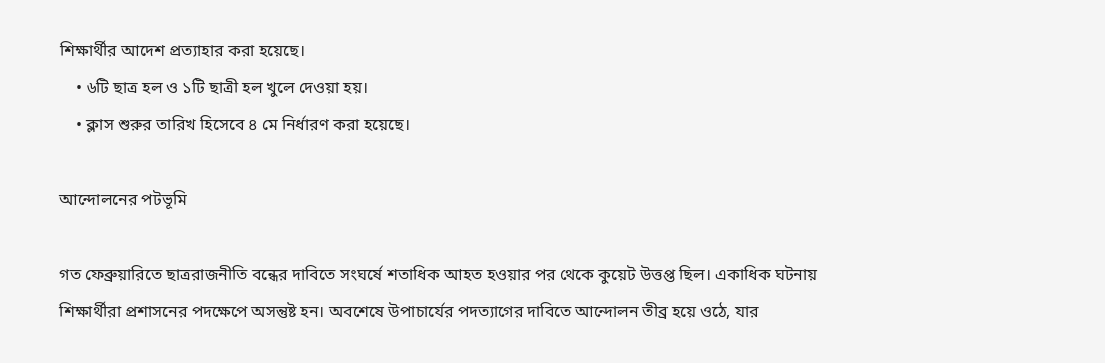শিক্ষার্থীর আদেশ প্রত্যাহার করা হয়েছে।
    • ৬টি ছাত্র হল ও ১টি ছাত্রী হল খুলে দেওয়া হয়।
    • ক্লাস শুরুর তারিখ হিসেবে ৪ মে নির্ধারণ করা হয়েছে।

আন্দোলনের পটভূমি

গত ফেব্রুয়ারিতে ছাত্ররাজনীতি বন্ধের দাবিতে সংঘর্ষে শতাধিক আহত হওয়ার পর থেকে কুয়েট উত্তপ্ত ছিল। একাধিক ঘটনায় শিক্ষার্থীরা প্রশাসনের পদক্ষেপে অসন্তুষ্ট হন। অবশেষে উপাচার্যের পদত্যাগের দাবিতে আন্দোলন তীব্র হয়ে ওঠে, যার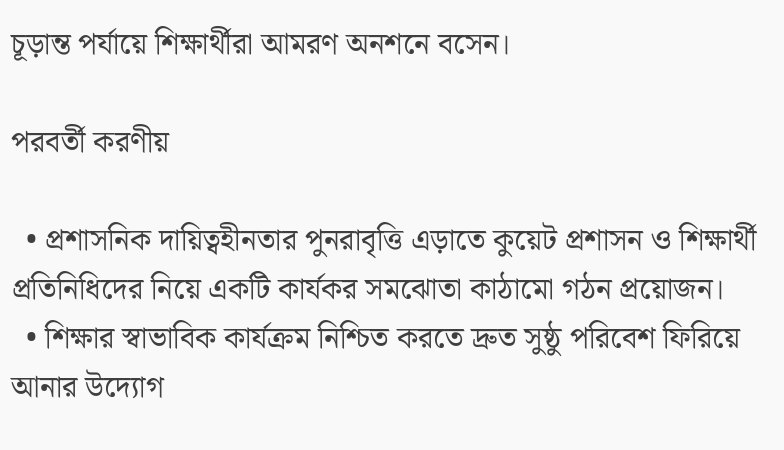চূড়ান্ত পর্যায়ে শিক্ষার্থীরা আমরণ অনশনে বসেন।

পরবর্তী করণীয়

  • প্রশাসনিক দায়িত্বহীনতার পুনরাবৃত্তি এড়াতে কুয়েট প্রশাসন ও শিক্ষার্থী প্রতিনিধিদের নিয়ে একটি কার্যকর সমঝোতা কাঠামো গঠন প্রয়োজন।
  • শিক্ষার স্বাভাবিক কার্যক্রম নিশ্চিত করতে দ্রুত সুষ্ঠু পরিবেশ ফিরিয়ে আনার উদ্যোগ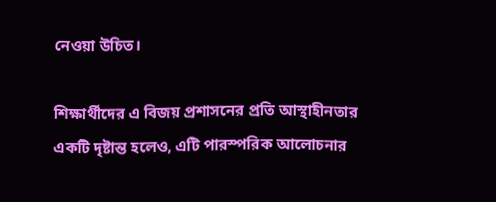নেওয়া উচিত।

শিক্ষার্থীদের এ বিজয় প্রশাসনের প্রতি আস্থাহীনতার একটি দৃষ্টান্ত হলেও, এটি পারস্পরিক আলোচনার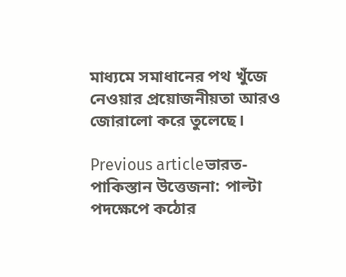মাধ্যমে সমাধানের পথ খুঁজে নেওয়ার প্রয়োজনীয়তা আরও জোরালো করে তুলেছে।

Previous articleভারত-পাকিস্তান উত্তেজনা: পাল্টা পদক্ষেপে কঠোর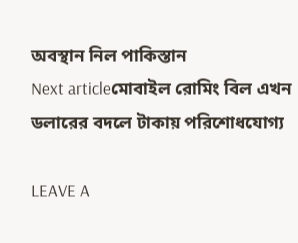অবস্থান নিল পাকিস্তান
Next articleমোবাইল রোমিং বিল এখন ডলারের বদলে টাকায় পরিশোধযোগ্য

LEAVE A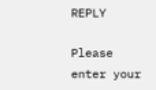REPLY

Please enter your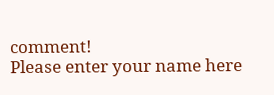comment!
Please enter your name here